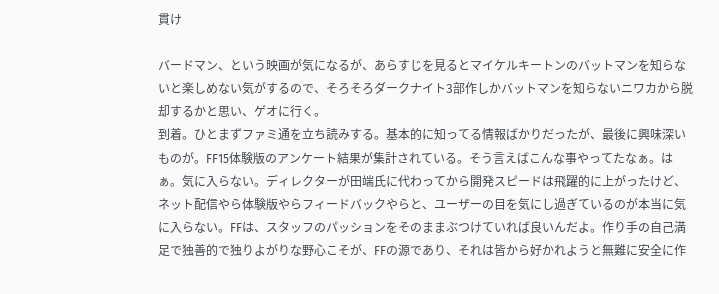貫け

バードマン、という映画が気になるが、あらすじを見るとマイケルキートンのバットマンを知らないと楽しめない気がするので、そろそろダークナイト3部作しかバットマンを知らないニワカから脱却するかと思い、ゲオに行く。
到着。ひとまずファミ通を立ち読みする。基本的に知ってる情報ばかりだったが、最後に興味深いものが。FF15体験版のアンケート結果が集計されている。そう言えばこんな事やってたなぁ。はぁ。気に入らない。ディレクターが田端氏に代わってから開発スピードは飛躍的に上がったけど、ネット配信やら体験版やらフィードバックやらと、ユーザーの目を気にし過ぎているのが本当に気に入らない。FFは、スタッフのパッションをそのままぶつけていれば良いんだよ。作り手の自己満足で独善的で独りよがりな野心こそが、FFの源であり、それは皆から好かれようと無難に安全に作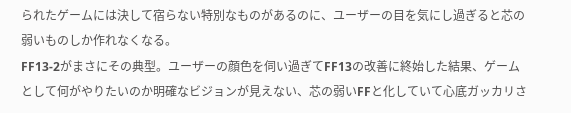られたゲームには決して宿らない特別なものがあるのに、ユーザーの目を気にし過ぎると芯の弱いものしか作れなくなる。
FF13-2がまさにその典型。ユーザーの顔色を伺い過ぎてFF13の改善に終始した結果、ゲームとして何がやりたいのか明確なビジョンが見えない、芯の弱いFFと化していて心底ガッカリさ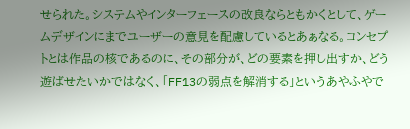せられた。システムやインターフェースの改良ならともかくとして、ゲームデザインにまでユーザーの意見を配慮しているとあぁなる。コンセプトとは作品の核であるのに、その部分が、どの要素を押し出すか、どう遊ばせたいかではなく、「FF13の弱点を解消する」というあやふやで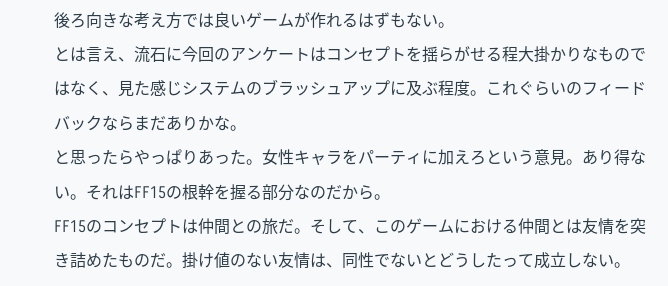後ろ向きな考え方では良いゲームが作れるはずもない。
とは言え、流石に今回のアンケートはコンセプトを揺らがせる程大掛かりなものではなく、見た感じシステムのブラッシュアップに及ぶ程度。これぐらいのフィードバックならまだありかな。
と思ったらやっぱりあった。女性キャラをパーティに加えろという意見。あり得ない。それはFF15の根幹を握る部分なのだから。
FF15のコンセプトは仲間との旅だ。そして、このゲームにおける仲間とは友情を突き詰めたものだ。掛け値のない友情は、同性でないとどうしたって成立しない。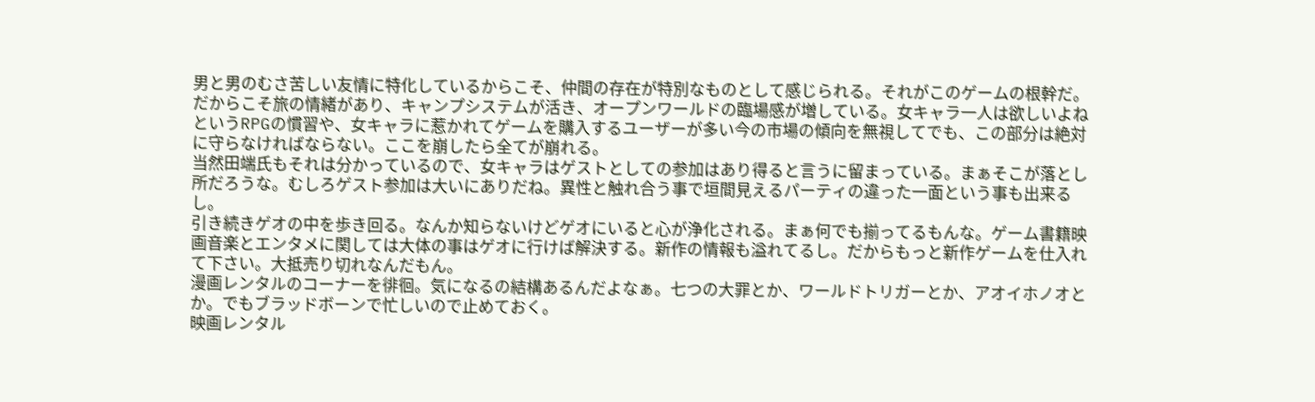男と男のむさ苦しい友情に特化しているからこそ、仲間の存在が特別なものとして感じられる。それがこのゲームの根幹だ。だからこそ旅の情緒があり、キャンプシステムが活き、オープンワールドの臨場感が増している。女キャラ一人は欲しいよねというRPGの慣習や、女キャラに惹かれてゲームを購入するユーザーが多い今の市場の傾向を無視してでも、この部分は絶対に守らなければならない。ここを崩したら全てが崩れる。
当然田端氏もそれは分かっているので、女キャラはゲストとしての参加はあり得ると言うに留まっている。まぁそこが落とし所だろうな。むしろゲスト参加は大いにありだね。異性と触れ合う事で垣間見えるパーティの違った一面という事も出来るし。
引き続きゲオの中を歩き回る。なんか知らないけどゲオにいると心が浄化される。まぁ何でも揃ってるもんな。ゲーム書籍映画音楽とエンタメに関しては大体の事はゲオに行けば解決する。新作の情報も溢れてるし。だからもっと新作ゲームを仕入れて下さい。大抵売り切れなんだもん。
漫画レンタルのコーナーを徘徊。気になるの結構あるんだよなぁ。七つの大罪とか、ワールドトリガーとか、アオイホノオとか。でもブラッドボーンで忙しいので止めておく。
映画レンタル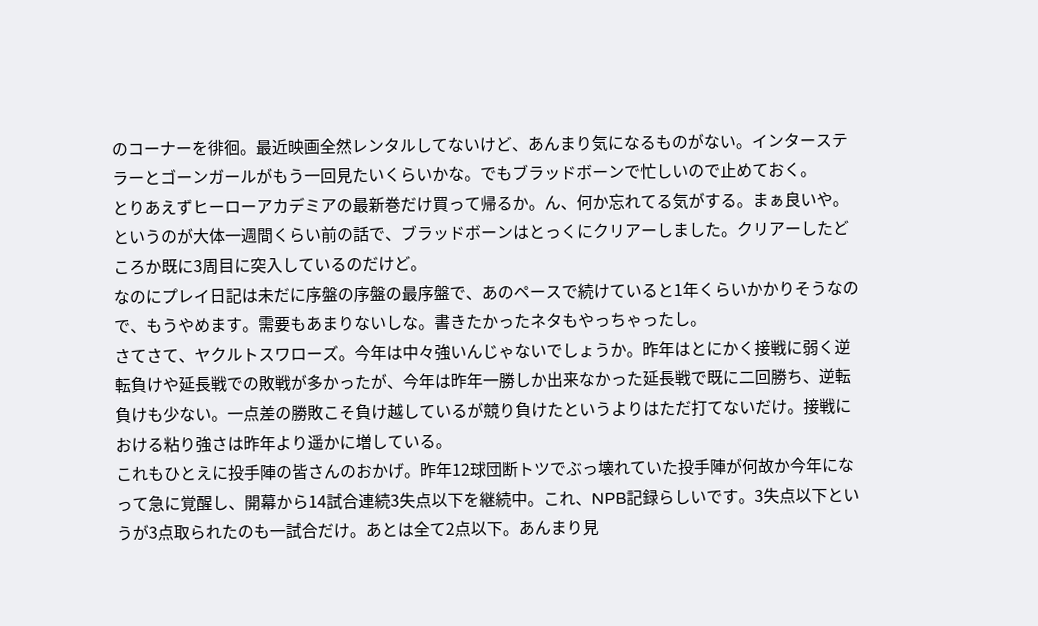のコーナーを徘徊。最近映画全然レンタルしてないけど、あんまり気になるものがない。インターステラーとゴーンガールがもう一回見たいくらいかな。でもブラッドボーンで忙しいので止めておく。
とりあえずヒーローアカデミアの最新巻だけ買って帰るか。ん、何か忘れてる気がする。まぁ良いや。
というのが大体一週間くらい前の話で、ブラッドボーンはとっくにクリアーしました。クリアーしたどころか既に3周目に突入しているのだけど。
なのにプレイ日記は未だに序盤の序盤の最序盤で、あのペースで続けていると1年くらいかかりそうなので、もうやめます。需要もあまりないしな。書きたかったネタもやっちゃったし。
さてさて、ヤクルトスワローズ。今年は中々強いんじゃないでしょうか。昨年はとにかく接戦に弱く逆転負けや延長戦での敗戦が多かったが、今年は昨年一勝しか出来なかった延長戦で既に二回勝ち、逆転負けも少ない。一点差の勝敗こそ負け越しているが競り負けたというよりはただ打てないだけ。接戦における粘り強さは昨年より遥かに増している。
これもひとえに投手陣の皆さんのおかげ。昨年12球団断トツでぶっ壊れていた投手陣が何故か今年になって急に覚醒し、開幕から14試合連続3失点以下を継続中。これ、NPB記録らしいです。3失点以下というが3点取られたのも一試合だけ。あとは全て2点以下。あんまり見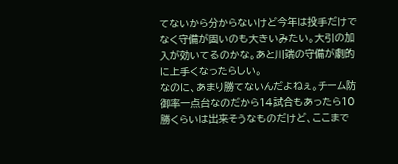てないから分からないけど今年は投手だけでなく守備が固いのも大きいみたい。大引の加入が効いてるのかな。あと川端の守備が劇的に上手くなったらしい。
なのに、あまり勝てないんだよねぇ。チーム防御率一点台なのだから14試合もあったら10勝くらいは出来そうなものだけど、ここまで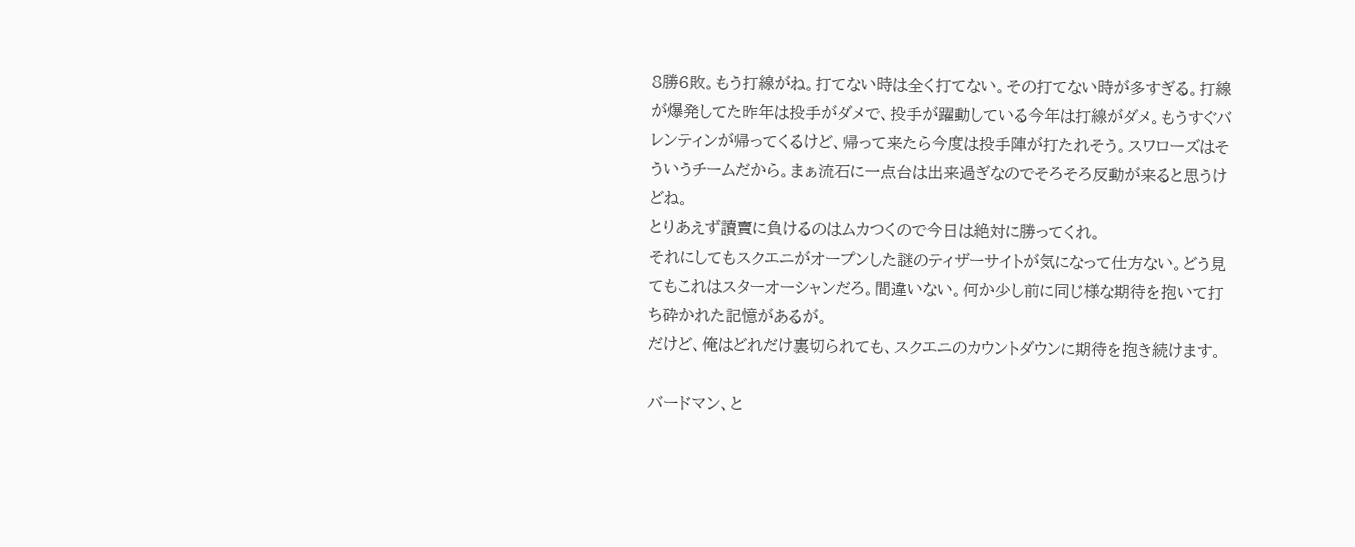8勝6敗。もう打線がね。打てない時は全く打てない。その打てない時が多すぎる。打線が爆発してた昨年は投手がダメで、投手が躍動している今年は打線がダメ。もうすぐバレンティンが帰ってくるけど、帰って来たら今度は投手陣が打たれそう。スワローズはそういうチームだから。まぁ流石に一点台は出来過ぎなのでそろそろ反動が来ると思うけどね。
とりあえず讀賣に負けるのはムカつくので今日は絶対に勝ってくれ。
それにしてもスクエニがオープンした謎のティザーサイトが気になって仕方ない。どう見てもこれはスターオーシャンだろ。間違いない。何か少し前に同じ様な期待を抱いて打ち砕かれた記憶があるが。
だけど、俺はどれだけ裏切られても、スクエニのカウントダウンに期待を抱き続けます。

バードマン、と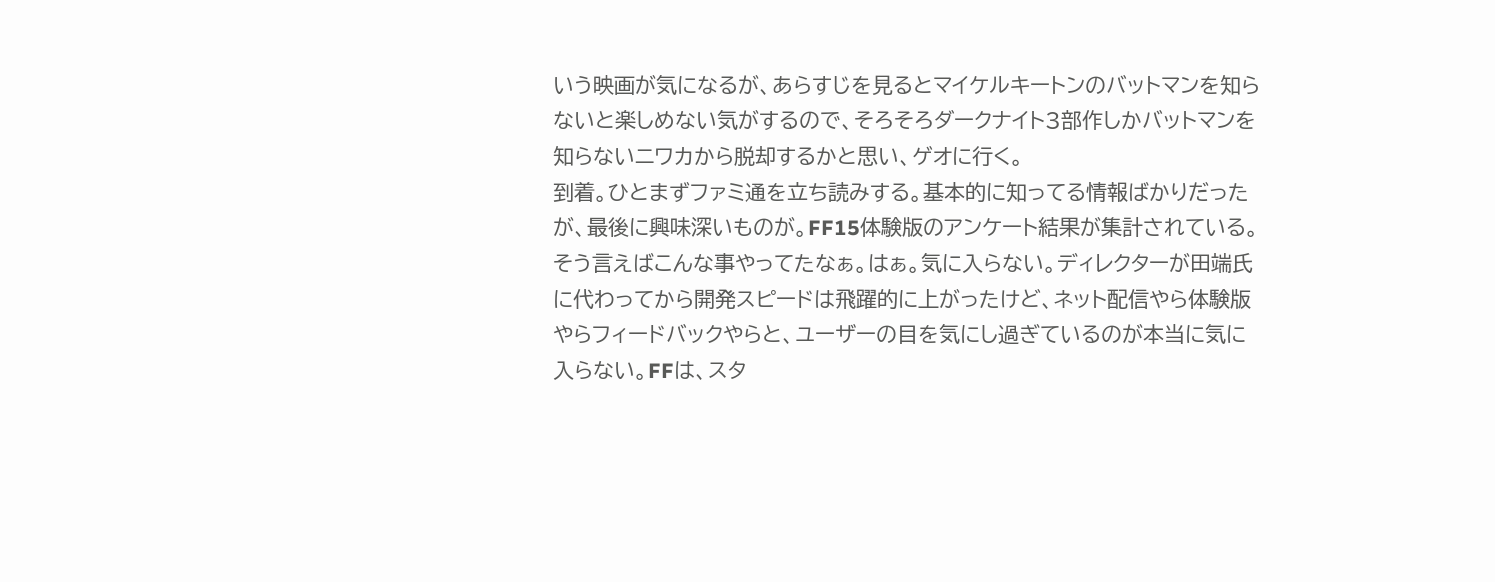いう映画が気になるが、あらすじを見るとマイケルキートンのバットマンを知らないと楽しめない気がするので、そろそろダークナイト3部作しかバットマンを知らないニワカから脱却するかと思い、ゲオに行く。
到着。ひとまずファミ通を立ち読みする。基本的に知ってる情報ばかりだったが、最後に興味深いものが。FF15体験版のアンケート結果が集計されている。そう言えばこんな事やってたなぁ。はぁ。気に入らない。ディレクターが田端氏に代わってから開発スピードは飛躍的に上がったけど、ネット配信やら体験版やらフィードバックやらと、ユーザーの目を気にし過ぎているのが本当に気に入らない。FFは、スタ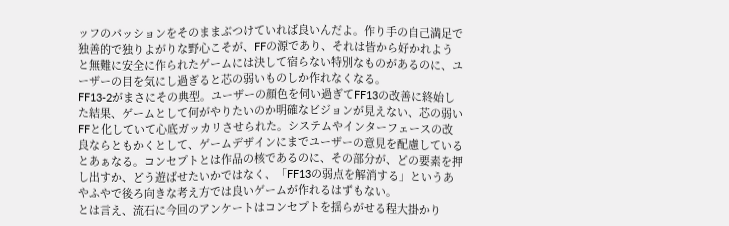ッフのパッションをそのままぶつけていれば良いんだよ。作り手の自己満足で独善的で独りよがりな野心こそが、FFの源であり、それは皆から好かれようと無難に安全に作られたゲームには決して宿らない特別なものがあるのに、ユーザーの目を気にし過ぎると芯の弱いものしか作れなくなる。
FF13-2がまさにその典型。ユーザーの顔色を伺い過ぎてFF13の改善に終始した結果、ゲームとして何がやりたいのか明確なビジョンが見えない、芯の弱いFFと化していて心底ガッカリさせられた。システムやインターフェースの改良ならともかくとして、ゲームデザインにまでユーザーの意見を配慮しているとあぁなる。コンセプトとは作品の核であるのに、その部分が、どの要素を押し出すか、どう遊ばせたいかではなく、「FF13の弱点を解消する」というあやふやで後ろ向きな考え方では良いゲームが作れるはずもない。
とは言え、流石に今回のアンケートはコンセプトを揺らがせる程大掛かり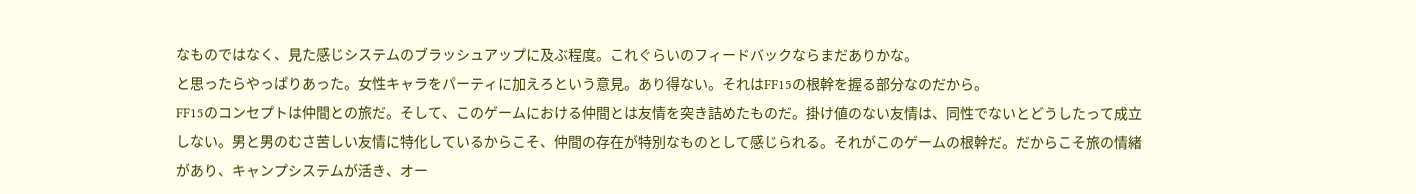なものではなく、見た感じシステムのブラッシュアップに及ぶ程度。これぐらいのフィードバックならまだありかな。
と思ったらやっぱりあった。女性キャラをパーティに加えろという意見。あり得ない。それはFF15の根幹を握る部分なのだから。
FF15のコンセプトは仲間との旅だ。そして、このゲームにおける仲間とは友情を突き詰めたものだ。掛け値のない友情は、同性でないとどうしたって成立しない。男と男のむさ苦しい友情に特化しているからこそ、仲間の存在が特別なものとして感じられる。それがこのゲームの根幹だ。だからこそ旅の情緒があり、キャンプシステムが活き、オー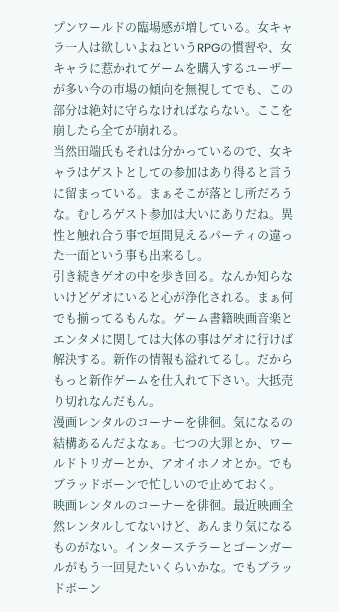プンワールドの臨場感が増している。女キャラ一人は欲しいよねというRPGの慣習や、女キャラに惹かれてゲームを購入するユーザーが多い今の市場の傾向を無視してでも、この部分は絶対に守らなければならない。ここを崩したら全てが崩れる。
当然田端氏もそれは分かっているので、女キャラはゲストとしての参加はあり得ると言うに留まっている。まぁそこが落とし所だろうな。むしろゲスト参加は大いにありだね。異性と触れ合う事で垣間見えるパーティの違った一面という事も出来るし。
引き続きゲオの中を歩き回る。なんか知らないけどゲオにいると心が浄化される。まぁ何でも揃ってるもんな。ゲーム書籍映画音楽とエンタメに関しては大体の事はゲオに行けば解決する。新作の情報も溢れてるし。だからもっと新作ゲームを仕入れて下さい。大抵売り切れなんだもん。
漫画レンタルのコーナーを徘徊。気になるの結構あるんだよなぁ。七つの大罪とか、ワールドトリガーとか、アオイホノオとか。でもブラッドボーンで忙しいので止めておく。
映画レンタルのコーナーを徘徊。最近映画全然レンタルしてないけど、あんまり気になるものがない。インターステラーとゴーンガールがもう一回見たいくらいかな。でもブラッドボーン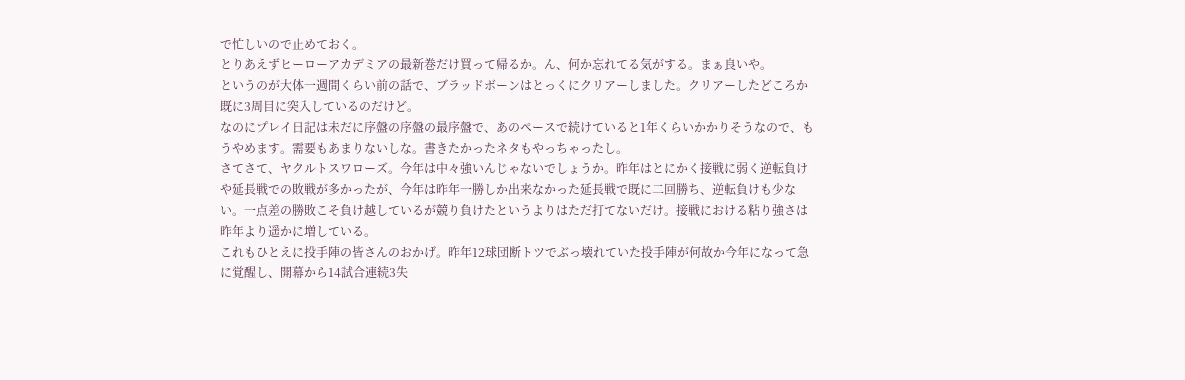で忙しいので止めておく。
とりあえずヒーローアカデミアの最新巻だけ買って帰るか。ん、何か忘れてる気がする。まぁ良いや。
というのが大体一週間くらい前の話で、ブラッドボーンはとっくにクリアーしました。クリアーしたどころか既に3周目に突入しているのだけど。
なのにプレイ日記は未だに序盤の序盤の最序盤で、あのペースで続けていると1年くらいかかりそうなので、もうやめます。需要もあまりないしな。書きたかったネタもやっちゃったし。
さてさて、ヤクルトスワローズ。今年は中々強いんじゃないでしょうか。昨年はとにかく接戦に弱く逆転負けや延長戦での敗戦が多かったが、今年は昨年一勝しか出来なかった延長戦で既に二回勝ち、逆転負けも少ない。一点差の勝敗こそ負け越しているが競り負けたというよりはただ打てないだけ。接戦における粘り強さは昨年より遥かに増している。
これもひとえに投手陣の皆さんのおかげ。昨年12球団断トツでぶっ壊れていた投手陣が何故か今年になって急に覚醒し、開幕から14試合連続3失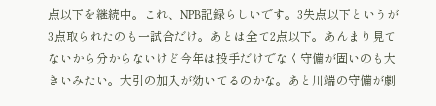点以下を継続中。これ、NPB記録らしいです。3失点以下というが3点取られたのも一試合だけ。あとは全て2点以下。あんまり見てないから分からないけど今年は投手だけでなく守備が固いのも大きいみたい。大引の加入が効いてるのかな。あと川端の守備が劇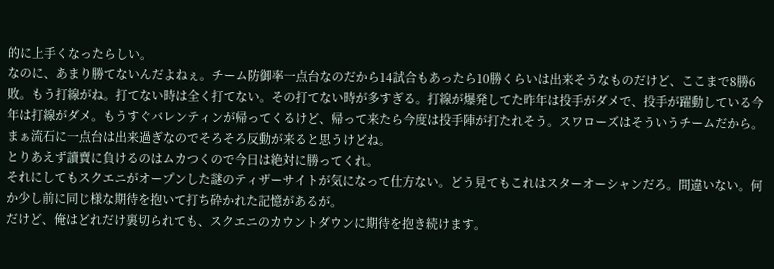的に上手くなったらしい。
なのに、あまり勝てないんだよねぇ。チーム防御率一点台なのだから14試合もあったら10勝くらいは出来そうなものだけど、ここまで8勝6敗。もう打線がね。打てない時は全く打てない。その打てない時が多すぎる。打線が爆発してた昨年は投手がダメで、投手が躍動している今年は打線がダメ。もうすぐバレンティンが帰ってくるけど、帰って来たら今度は投手陣が打たれそう。スワローズはそういうチームだから。まぁ流石に一点台は出来過ぎなのでそろそろ反動が来ると思うけどね。
とりあえず讀賣に負けるのはムカつくので今日は絶対に勝ってくれ。
それにしてもスクエニがオープンした謎のティザーサイトが気になって仕方ない。どう見てもこれはスターオーシャンだろ。間違いない。何か少し前に同じ様な期待を抱いて打ち砕かれた記憶があるが。
だけど、俺はどれだけ裏切られても、スクエニのカウントダウンに期待を抱き続けます。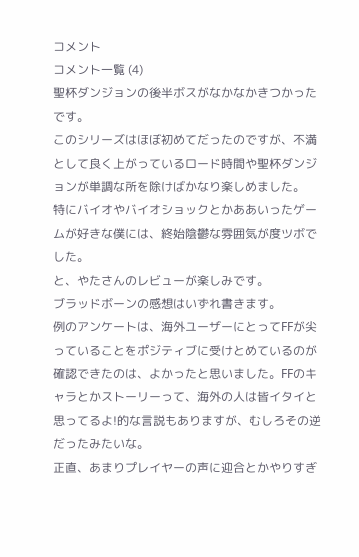コメント
コメント一覧 (4)
聖杯ダンジョンの後半ボスがなかなかきつかったです。
このシリーズはほぼ初めてだったのですが、不満として良く上がっているロード時間や聖杯ダンジョンが単調な所を除けばかなり楽しめました。
特にバイオやバイオショックとかああいったゲームが好きな僕には、終始陰鬱な雰囲気が度ツボでした。
と、やたさんのレビューが楽しみです。
ブラッドボーンの感想はいずれ書きます。
例のアンケートは、海外ユーザーにとってFFが尖っていることをポジティブに受けとめているのが確認できたのは、よかったと思いました。FFのキャラとかストーリーって、海外の人は皆イタイと思ってるよ!的な言説もありますが、むしろその逆だったみたいな。
正直、あまりプレイヤーの声に迎合とかやりすぎ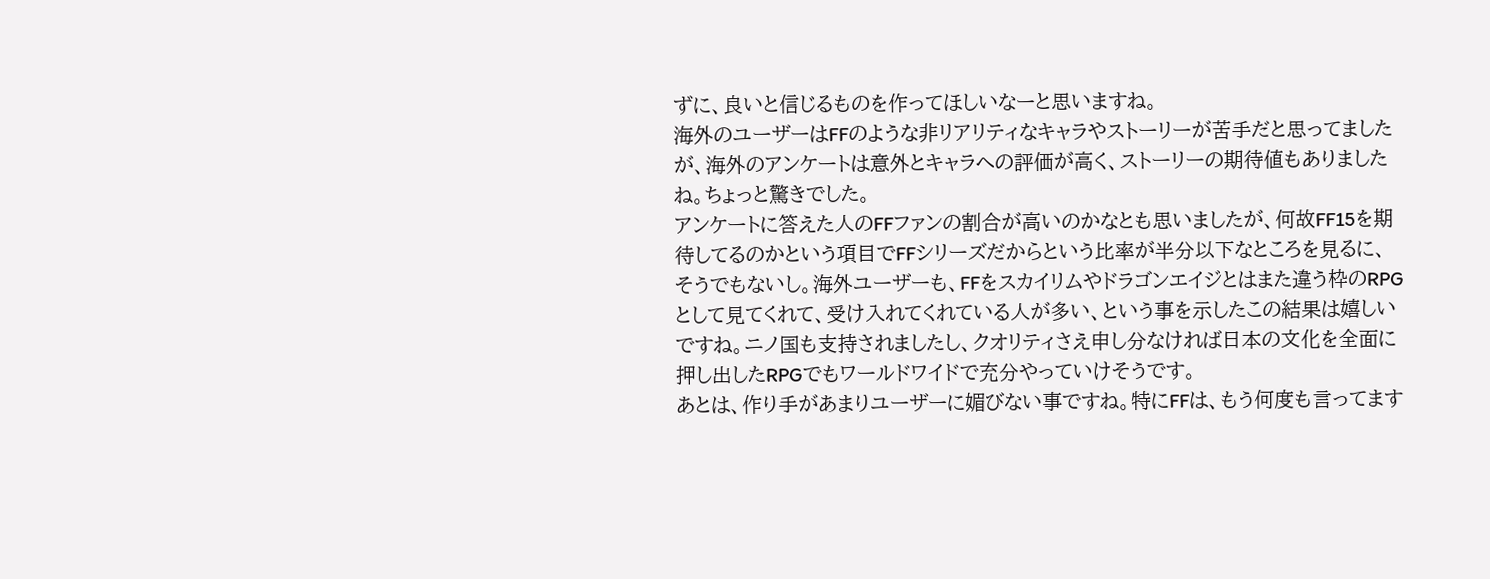ずに、良いと信じるものを作ってほしいなーと思いますね。
海外のユーザーはFFのような非リアリティなキャラやストーリーが苦手だと思ってましたが、海外のアンケートは意外とキャラへの評価が高く、ストーリーの期待値もありましたね。ちょっと驚きでした。
アンケートに答えた人のFFファンの割合が高いのかなとも思いましたが、何故FF15を期待してるのかという項目でFFシリーズだからという比率が半分以下なところを見るに、そうでもないし。海外ユーザーも、FFをスカイリムやドラゴンエイジとはまた違う枠のRPGとして見てくれて、受け入れてくれている人が多い、という事を示したこの結果は嬉しいですね。ニノ国も支持されましたし、クオリティさえ申し分なければ日本の文化を全面に押し出したRPGでもワールドワイドで充分やっていけそうです。
あとは、作り手があまりユーザーに媚びない事ですね。特にFFは、もう何度も言ってます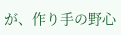が、作り手の野心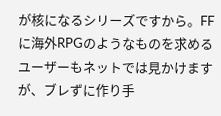が核になるシリーズですから。FFに海外RPGのようなものを求めるユーザーもネットでは見かけますが、ブレずに作り手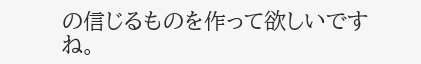の信じるものを作って欲しいですね。